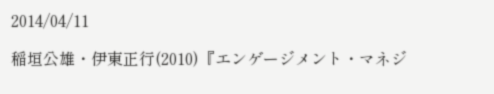2014/04/11

稲垣公雄・伊東正行(2010)『エンゲージメント・マネジ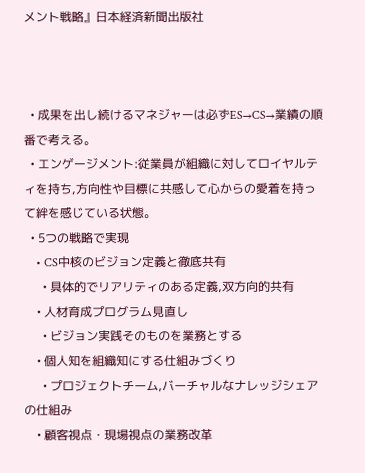メント戦略』日本経済新聞出版社



  • 成果を出し続けるマネジャーは必ずES→CS→業績の順番で考える。
  • エンゲージメント:従業員が組織に対してロイヤルティを持ち,方向性や目標に共感して心からの愛着を持って絆を感じている状態。
  • 5つの戦略で実現
    • CS中核のビジョン定義と徹底共有
      • 具体的でリアリティのある定義,双方向的共有
    • 人材育成プログラム見直し
      • ビジョン実践そのものを業務とする
    • 個人知を組織知にする仕組みづくり
      • プロジェクトチーム,バーチャルなナレッジシェアの仕組み
    • 顧客視点・現場視点の業務改革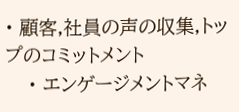• 顧客,社員の声の収集,トップのコミットメント
    • エンゲージメントマネ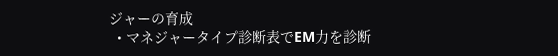ジャーの育成
  • マネジャータイプ診断表でEM力を診断